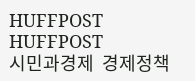HUFFPOST
HUFFPOST
시민과경제  경제정책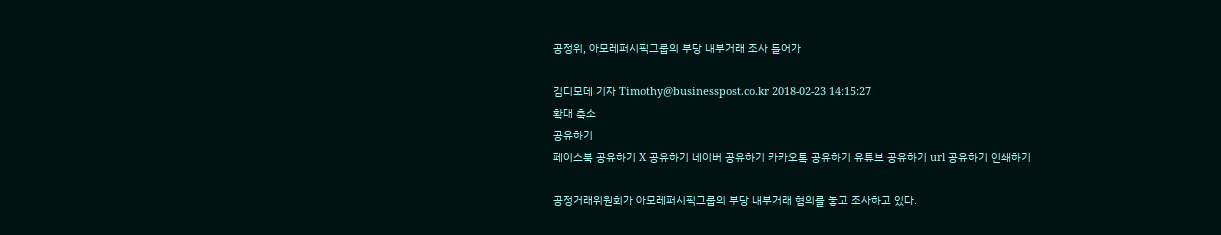공정위, 아모레퍼시픽그룹의 부당 내부거래 조사 들어가

김디모데 기자 Timothy@businesspost.co.kr 2018-02-23 14:15:27
확대 축소
공유하기
페이스북 공유하기 X 공유하기 네이버 공유하기 카카오톡 공유하기 유튜브 공유하기 url 공유하기 인쇄하기

공정거래위원회가 아모레퍼시픽그룹의 부당 내부거래 혐의를 놓고 조사하고 있다.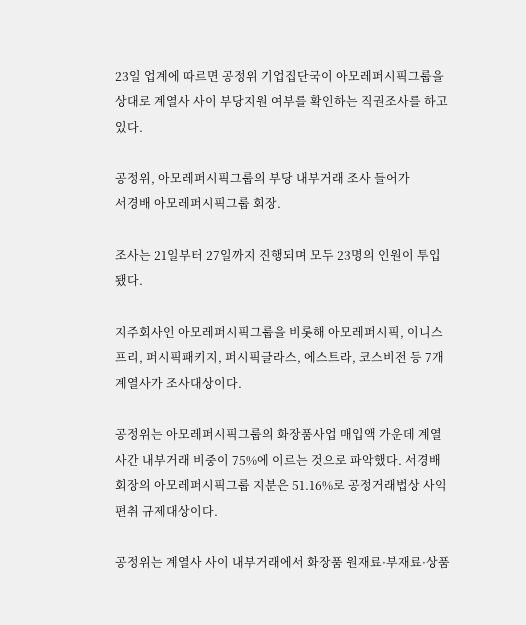23일 업계에 따르면 공정위 기업집단국이 아모레퍼시픽그룹을 상대로 계열사 사이 부당지원 여부를 확인하는 직권조사를 하고 있다.

공정위, 아모레퍼시픽그룹의 부당 내부거래 조사 들어가
서경배 아모레퍼시픽그룹 회장.

조사는 21일부터 27일까지 진행되며 모두 23명의 인원이 투입됐다.

지주회사인 아모레퍼시픽그룹을 비롯해 아모레퍼시픽, 이니스프리, 퍼시픽패키지, 퍼시픽글라스, 에스트라, 코스비전 등 7개 계열사가 조사대상이다.

공정위는 아모레퍼시픽그룹의 화장품사업 매입액 가운데 계열사간 내부거래 비중이 75%에 이르는 것으로 파악했다. 서경배 회장의 아모레퍼시픽그룹 지분은 51.16%로 공정거래법상 사익편취 규제대상이다.

공정위는 계열사 사이 내부거래에서 화장품 원재료·부재료·상품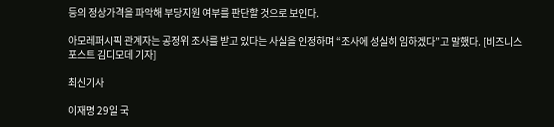등의 정상가격을 파악해 부당지원 여부를 판단할 것으로 보인다.

아모레퍼시픽 관계자는 공정위 조사를 받고 있다는 사실을 인정하며 “조사에 성실히 임하겠다”고 말했다. [비즈니스포스트 김디모데 기자]

최신기사

이재명 29일 국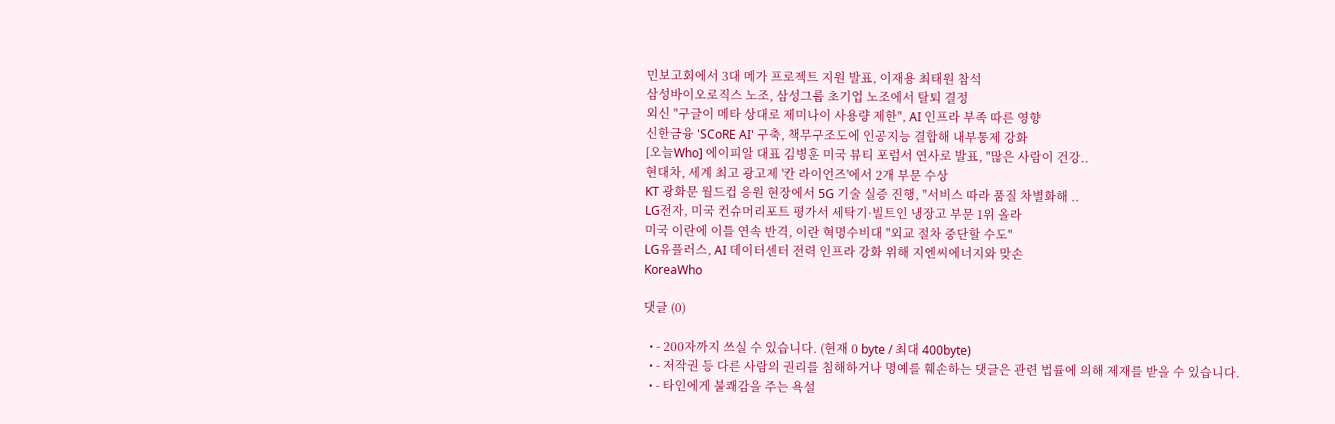민보고회에서 3대 메가 프로젝트 지원 발표, 이재용 최태원 참석
삼성바이오로직스 노조, 삼성그룹 초기업 노조에서 탈퇴 결정
외신 "구글이 메타 상대로 제미나이 사용량 제한", AI 인프라 부족 따른 영향
신한금융 'SCoRE AI' 구축, 책무구조도에 인공지능 결합해 내부통제 강화
[오늘Who] 에이피알 대표 김병훈 미국 뷰티 포럼서 연사로 발표, "많은 사람이 건강..
현대차, 세계 최고 광고제 '칸 라이언즈'에서 2개 부문 수상
KT 광화문 월드컵 응원 현장에서 5G 기술 실증 진행, "서비스 따라 품질 차별화해 ..
LG전자, 미국 컨슈머리포트 평가서 세탁기·빌트인 냉장고 부문 1위 올라
미국 이란에 이틀 연속 반격, 이란 혁명수비대 "외교 절차 중단할 수도"
LG유플러스, AI 데이터센터 전력 인프라 강화 위해 지엔씨에너지와 맞손
KoreaWho

댓글 (0)

  • - 200자까지 쓰실 수 있습니다. (현재 0 byte / 최대 400byte)
  • - 저작권 등 다른 사람의 권리를 침해하거나 명예를 훼손하는 댓글은 관련 법률에 의해 제재를 받을 수 있습니다.
  • - 타인에게 불쾌감을 주는 욕설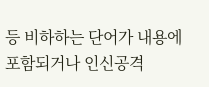등 비하하는 단어가 내용에 포함되거나 인신공격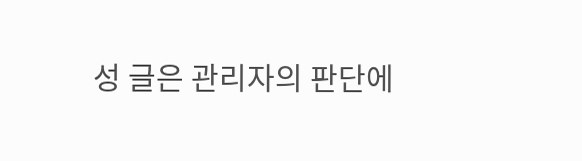성 글은 관리자의 판단에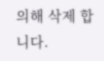의해 삭제 합니다.